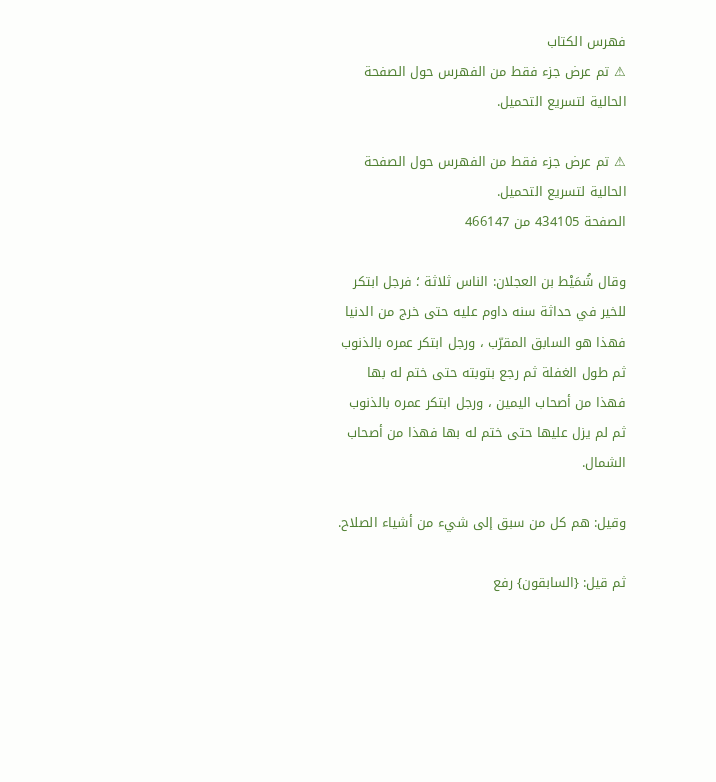فهرس الكتاب
⚠ تم عرض جزء فقط من الفهرس حول الصفحة الحالية لتسريع التحميل.

⚠ تم عرض جزء فقط من الفهرس حول الصفحة الحالية لتسريع التحميل.
الصفحة 434105 من 466147

وقال شُمَيْط بن العجلان: الناس ثلاثة ؛ فرجل ابتكر للخير في حداثة سنه داوم عليه حتى خرج من الدنيا فهذا هو السابق المقرّب ، ورجل ابتكر عمره بالذنوب ثم طول الغفلة ثم رجع بتوبته حتى ختم له بها فهذا من أصحاب اليمين ، ورجل ابتكر عمره بالذنوب ثم لم يزل عليها حتى ختم له بها فهذا من أصحاب الشمال.

وقيل: هم كل من سبق إلى شيء من أشياء الصلاح.

ثم قيل: {السابقون} رفع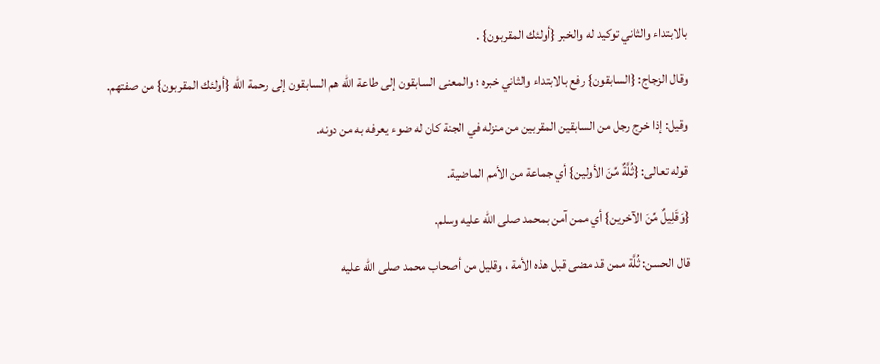بالابتداء والثاني توكيد له والخبر {أولئك المقربون} .

وقال الزجاج: {السابقون} رفع بالابتداء والثاني خبره ؛ والمعنى السابقون إلى طاعة الله هم السابقون إلى رحمة الله {أولئك المقربون} من صفتهم.

وقيل: إذا خرج رجل من السابقين المقربين من منزله في الجنة كان له ضوء يعرفه به من دونه.

قوله تعالى: {ثُلَّةٌ مِّنَ الأولين} أي جماعة من الأمم الماضية.

{وَقَلِيلٌ مِّنَ الآخرين} أي ممن آمن بمحمد صلى الله عليه وسلم.

قال الحسن: ثُلَّة ممن قد مضى قبل هذه الأمة ، وقليل من أصحاب محمد صلى الله عليه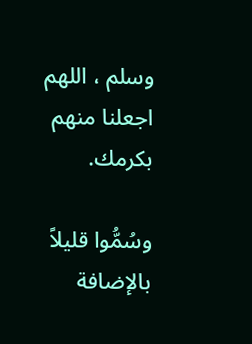وسلم ، اللهم اجعلنا منهم بكرمك.

وسُمُّوا قليلاً بالإضافة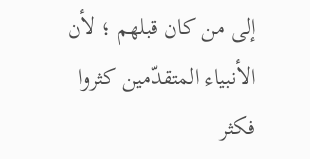إلى من كان قبلهم ؛ لأن الأنبياء المتقدّمين كثروا فكثر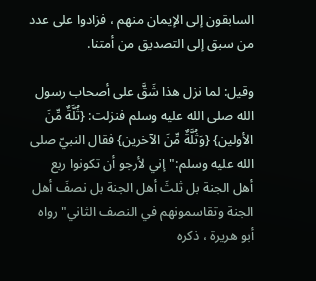السابقون إلى الإيمان منهم ، فزادوا على عدد من سبق إلى التصديق من أمتنا.

وقيل: لما نزل هذا شَقَّ على أصحاب رسول الله صلى الله عليه وسلم فنزلت: {ثُلَّةٌ مِّنَ الأولين} {وَثُلَّةٌ مِّنَ الآخرين} فقال النبيّ صلى الله عليه وسلم:"إني لأرجو أن تكونوا ربع أهل الجنة بل ثلثَ أهل الجنة بل نصفَ أهل الجنة وتقاسمونهم في النصف الثاني"رواه أبو هريرة ، ذكره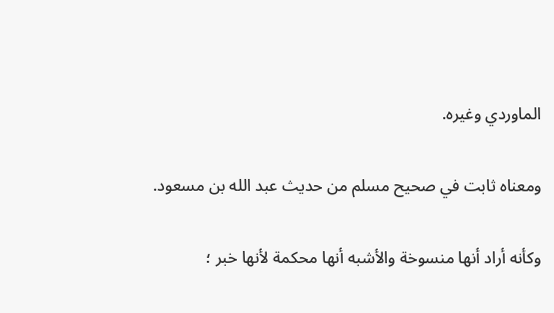الماوردي وغيره.

ومعناه ثابت في صحيح مسلم من حديث عبد الله بن مسعود.

وكأنه أراد أنها منسوخة والأشبه أنها محكمة لأنها خبر ؛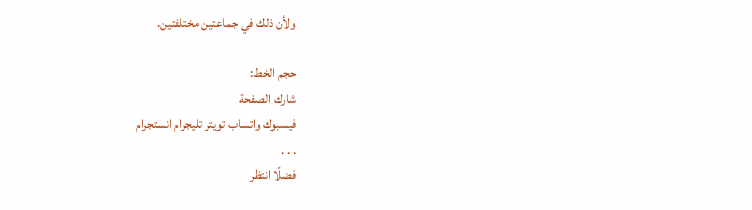ولأن ذلك في جماعتين مختلفتين.

حجم الخط:
شارك الصفحة
فيسبوك واتساب تويتر تليجرام انستجرام
. . .
فضلًا انتظر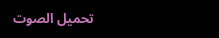تحميل الصوت